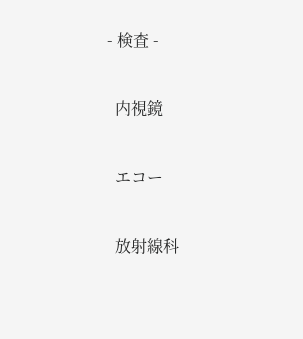- 検査 -

  内視鏡

  エコー

  放射線科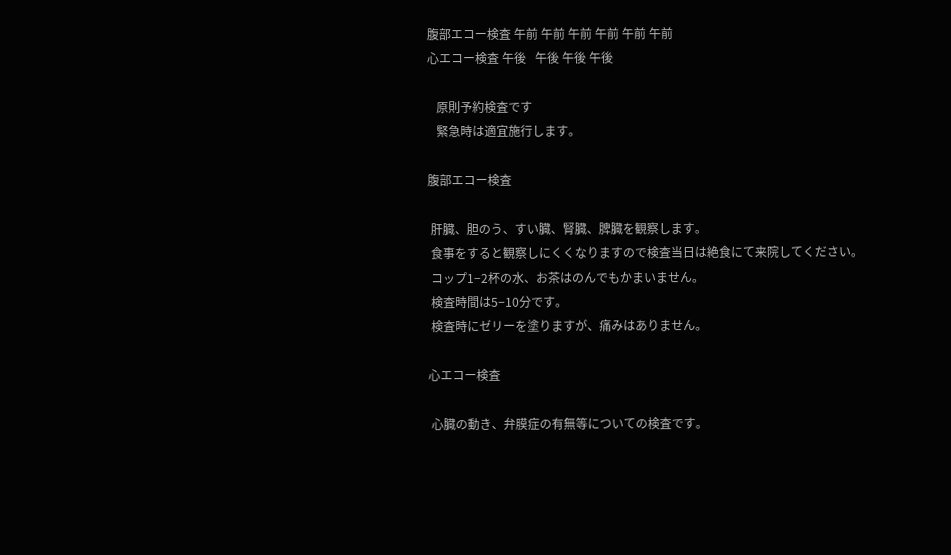腹部エコー検査 午前 午前 午前 午前 午前 午前
心エコー検査 午後   午後 午後 午後

   原則予約検査です
   緊急時は適宜施行します。

腹部エコー検査

 肝臓、胆のう、すい臓、腎臓、脾臓を観察します。
 食事をすると観察しにくくなりますので検査当日は絶食にて来院してください。
 コップ1−2杯の水、お茶はのんでもかまいません。
 検査時間は5−10分です。
 検査時にゼリーを塗りますが、痛みはありません。

心エコー検査

 心臓の動き、弁膜症の有無等についての検査です。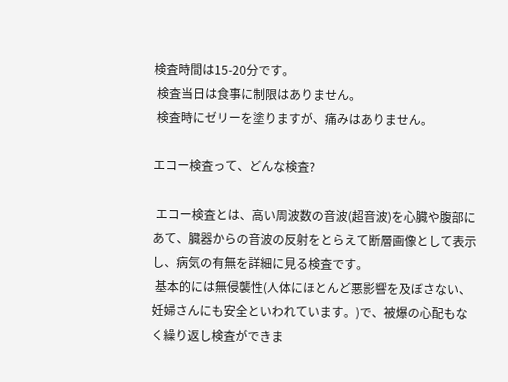検査時間は15-20分です。
 検査当日は食事に制限はありません。
 検査時にゼリーを塗りますが、痛みはありません。

エコー検査って、どんな検査?

 エコー検査とは、高い周波数の音波(超音波)を心臓や腹部にあて、臓器からの音波の反射をとらえて断層画像として表示し、病気の有無を詳細に見る検査です。
 基本的には無侵襲性(人体にほとんど悪影響を及ぼさない、妊婦さんにも安全といわれています。)で、被爆の心配もなく繰り返し検査ができま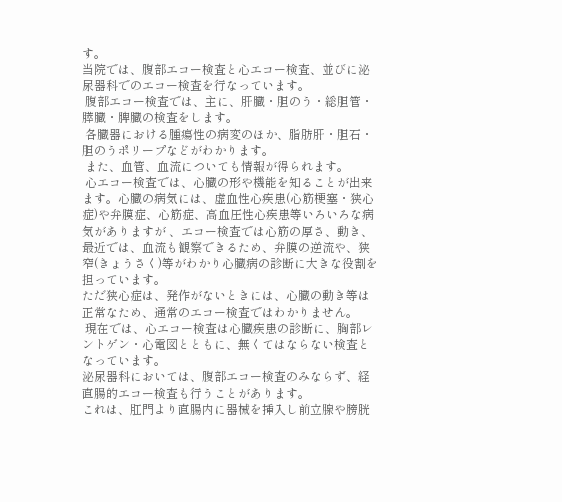す。
当院では、腹部エコー検査と心エコー検査、並びに泌尿器科でのエコー検査を行なっています。
 腹部エコー検査では、主に、肝臓・胆のう・総胆管・膵臓・脾臓の検査をします。
 各臓器における腫瘍性の病変のほか、脂肪肝・胆石・胆のうポリープなどがわかります。
 また、血管、血流についても情報が得られます。
 心エコー検査では、心臓の形や機能を知ることが出来ます。心臓の病気には、虚血性心疾患(心筋梗塞・狭心症)や弁膜症、心筋症、高血圧性心疾患等いろいろな病気がありますが 、エコー検査では心筋の厚さ、動き、最近では、血流も観察できるため、弁膜の逆流や、狭窄(きょうさく)等がわかり心臓病の診断に大きな役割を担っています。
ただ狭心症は、発作がないときには、心臓の動き等は正常なため、通常のエコー検査ではわかりません。
 現在では、心エコー検査は心臓疾患の診断に、胸部レントゲン・心電図とともに、無くてはならない検査となっています。
泌尿器科においては、腹部エコー検査のみならず、経直腸的エコー検査も行うことがあります。
これは、肛門より直腸内に器械を挿入し前立腺や膀胱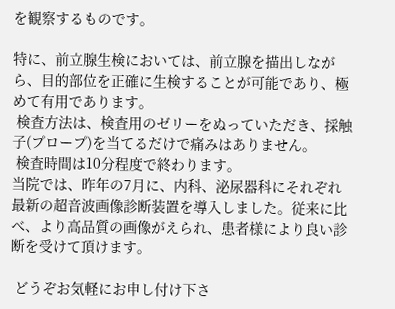を観察するものです。

特に、前立腺生検においては、前立腺を描出しながら、目的部位を正確に生検することが可能であり、極めて有用であります。
 検査方法は、検査用のゼリーをぬっていただき、採触子(プロープ)を当てるだけで痛みはありません。
 検査時間は10分程度で終わります。
当院では、昨年の7月に、内科、泌尿器科にそれぞれ最新の超音波画像診断装置を導入しました。従来に比べ、より高品質の画像がえられ、患者様により良い診断を受けて頂けます。

 どうぞお気軽にお申し付け下さ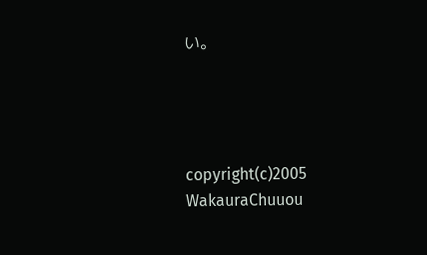い。




copyright(c)2005 WakauraChuuou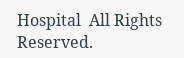Hospital  All Rights Reserved.